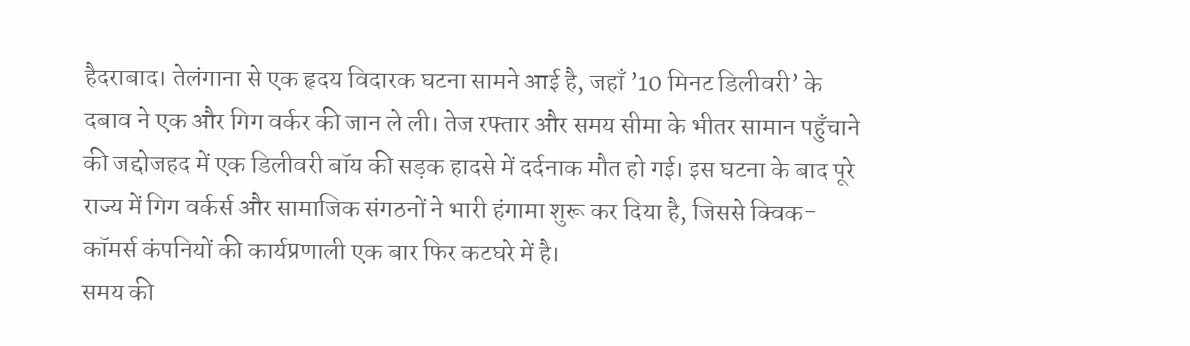हैदराबाद। तेलंगाना से एक हृदय विदारक घटना सामने आई है, जहाँ ’10 मिनट डिलीवरी’ के दबाव ने एक और गिग वर्कर की जान ले ली। तेज रफ्तार और समय सीमा के भीतर सामान पहुँचाने की जद्दोजहद में एक डिलीवरी बॉय की सड़क हादसे में दर्दनाक मौत हो गई। इस घटना के बाद पूरे राज्य में गिग वर्कर्स और सामाजिक संगठनों ने भारी हंगामा शुरू कर दिया है, जिससे क्विक-कॉमर्स कंपनियों की कार्यप्रणाली एक बार फिर कटघरे में है।
समय की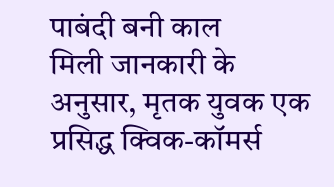पाबंदी बनी काल
मिली जानकारी के अनुसार, मृतक युवक एक प्रसिद्ध क्विक-कॉमर्स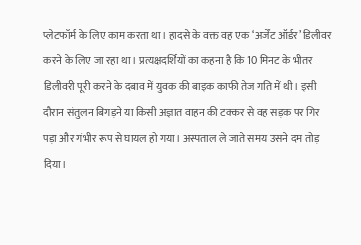प्लेटफॉर्म के लिए काम करता था। हादसे के वक्त वह एक ‘अर्जेंट ऑर्डर’ डिलीवर करने के लिए जा रहा था। प्रत्यक्षदर्शियों का कहना है कि 10 मिनट के भीतर डिलीवरी पूरी करने के दबाव में युवक की बाइक काफी तेज गति में थी। इसी दौरान संतुलन बिगड़ने या किसी अज्ञात वाहन की टक्कर से वह सड़क पर गिर पड़ा और गंभीर रूप से घायल हो गया। अस्पताल ले जाते समय उसने दम तोड़ दिया।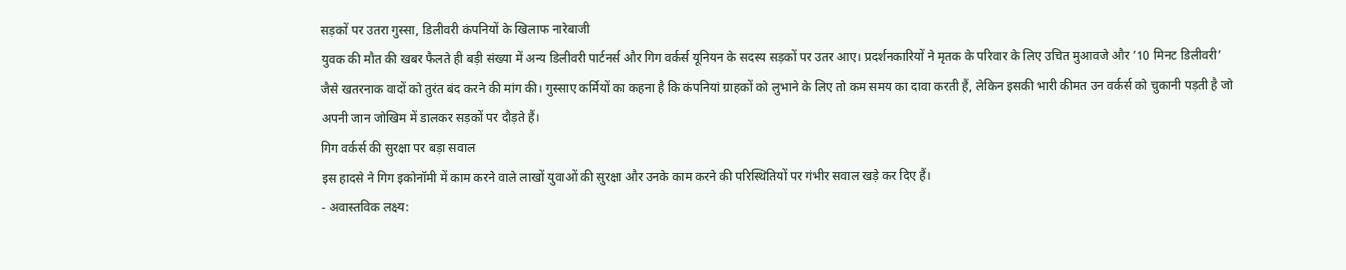सड़कों पर उतरा गुस्सा, डिलीवरी कंपनियों के खिलाफ नारेबाजी
युवक की मौत की खबर फैलते ही बड़ी संख्या में अन्य डिलीवरी पार्टनर्स और गिग वर्कर्स यूनियन के सदस्य सड़कों पर उतर आए। प्रदर्शनकारियों ने मृतक के परिवार के लिए उचित मुआवजे और ’10 मिनट डिलीवरी’ जैसे खतरनाक वादों को तुरंत बंद करने की मांग की। गुस्साए कर्मियों का कहना है कि कंपनियां ग्राहकों को लुभाने के लिए तो कम समय का दावा करती हैं, लेकिन इसकी भारी कीमत उन वर्कर्स को चुकानी पड़ती है जो अपनी जान जोखिम में डालकर सड़कों पर दौड़ते हैं।
गिग वर्कर्स की सुरक्षा पर बड़ा सवाल
इस हादसे ने गिग इकोनॉमी में काम करने वाले लाखों युवाओं की सुरक्षा और उनके काम करने की परिस्थितियों पर गंभीर सवाल खड़े कर दिए हैं।
- अवास्तविक लक्ष्य: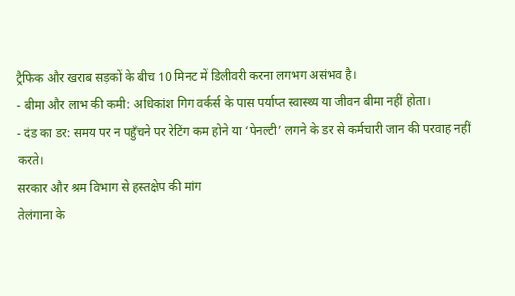ट्रैफिक और खराब सड़कों के बीच 10 मिनट में डिलीवरी करना लगभग असंभव है।
- बीमा और लाभ की कमी: अधिकांश गिग वर्कर्स के पास पर्याप्त स्वास्थ्य या जीवन बीमा नहीं होता।
- दंड का डर: समय पर न पहुँचने पर रेटिंग कम होने या ‘पेनल्टी’ लगने के डर से कर्मचारी जान की परवाह नहीं करते।
सरकार और श्रम विभाग से हस्तक्षेप की मांग
तेलंगाना के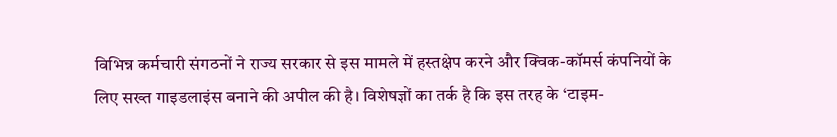विभिन्न कर्मचारी संगठनों ने राज्य सरकार से इस मामले में हस्तक्षेप करने और क्विक-कॉमर्स कंपनियों के लिए सख्त गाइडलाइंस बनाने की अपील की है। विशेषज्ञों का तर्क है कि इस तरह के ‘टाइम-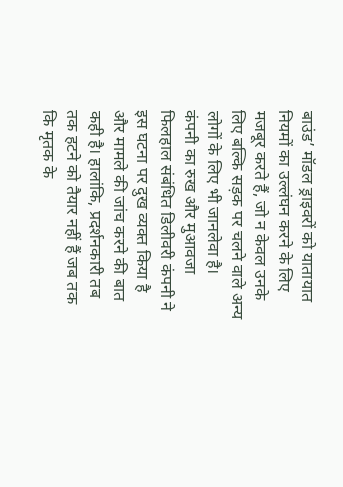बाउंड’ मॉडल ड्राइवरों को यातायात नियमों का उल्लंघन करने के लिए मजबूर करते हैं, जो न केवल उनके लिए बल्कि सड़क पर चलने वाले अन्य लोगों के लिए भी जानलेवा है।
कंपनी का रुख और मुआवजा
फिलहाल संबंधित डिलीवरी कंपनी ने इस घटना पर दुख व्यक्त किया है और मामले की जांच करने की बात कही है। हालांकि, प्रदर्शनकारी तब तक हटने को तैयार नहीं हैं जब तक कि मृतक के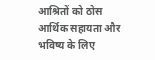आश्रितों को ठोस आर्थिक सहायता और भविष्य के लिए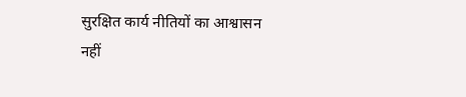सुरक्षित कार्य नीतियों का आश्वासन नहीं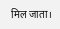मिल जाता।